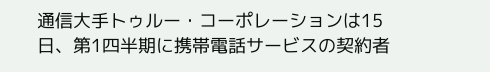通信大手トゥルー・コーポレーションは15日、第1四半期に携帯電話サービスの契約者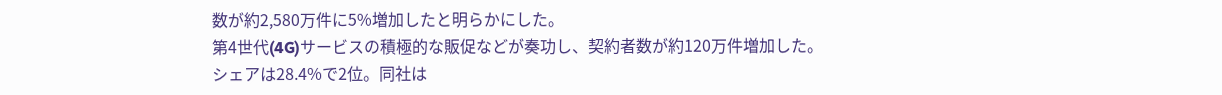数が約2,580万件に5%増加したと明らかにした。
第4世代(4G)サービスの積極的な販促などが奏功し、契約者数が約120万件増加した。シェアは28.4%で2位。同社は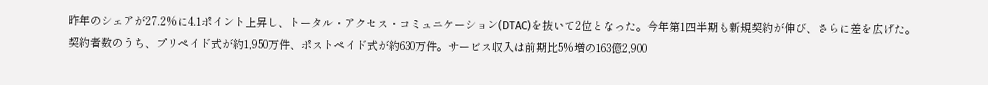昨年のシェアが27.2%に4.1ポイント上昇し、トータル・アクセス・コミュニケーション(DTAC)を抜いて2位となった。今年第1四半期も新規契約が伸び、さらに差を広げた。
契約者数のうち、プリペイド式が約1,950万件、ポストペイド式が約630万件。サービス収入は前期比5%増の163億2,900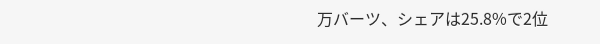万バーツ、シェアは25.8%で2位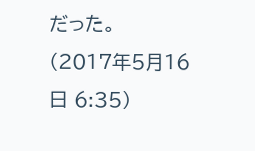だった。
(2017年5月16日 6:35)